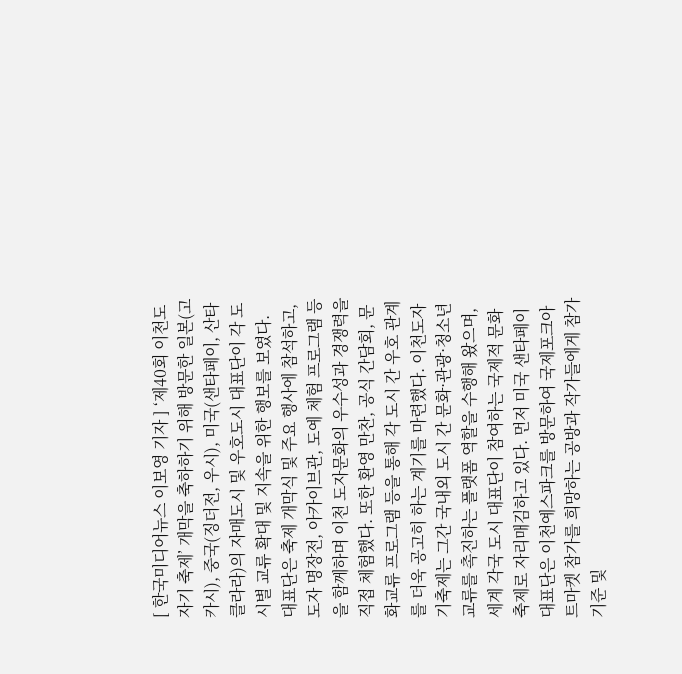[ 한국미디어뉴스 이보영 기자 ] ‘제40회 이천도자기 축제’ 개막을 축하하기 위해 방문한 일본(고카시), 중국(징더전, 우시), 미국(샌타페이, 산타클라라)의 자매도시 및 우호도시 대표단이 각 도시별 교류 확대 및 지속을 위한 행보를 보였다. 대표단은 축제 개막식 및 주요 행사에 참석하고, 도자 명장전, 아카이브관, 도예 체험 프로그램 등을 함께하며 이천 도자문화의 우수성과 경쟁력을 직접 체험했다. 또한 환영 만찬, 공식 간담회, 문화교류 프로그램 등을 통해 각 도시 간 우호 관계를 더욱 공고히 하는 계기를 마련했다. 이천도자기축제는 그간 국내외 도시 간 문화·관광·청소년 교류를 촉진하는 플랫폼 역할을 수행해 왔으며, 세계 각국 도시 대표단이 참여하는 국제적 문화축제로 자리매김하고 있다. 먼저 미국 샌타페이 대표단은 이천예스파크를 방문하여 국제포크아트마켓 참가를 희망하는 공방과 작가들에게 참가 기준 및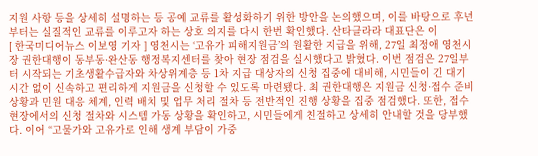지원 사항 등을 상세히 설명하는 등 공예 교류를 활성화하기 위한 방안을 논의했으며, 이를 바탕으로 후년부터는 실질적인 교류를 이루고자 하는 상호 의지를 다시 한번 확인했다. 산타클라라 대표단은 이
[ 한국미디어뉴스 이보영 기자 ] 영천시는 ‘고유가 피해지원금’의 원활한 지급을 위해, 27일 최정애 영천시장 권한대행이 동부동·완산동 행정복지센터를 찾아 현장 점검을 실시했다고 밝혔다. 이번 점검은 27일부터 시작되는 기초생활수급자와 차상위계층 등 1차 지급 대상자의 신청 집중에 대비해, 시민들이 긴 대기 시간 없이 신속하고 편리하게 지원금을 신청할 수 있도록 마련됐다. 최 권한대행은 지원금 신청·접수 준비 상황과 민원 대응 체계, 인력 배치 및 업무 처리 절차 등 전반적인 진행 상황을 집중 점검했다. 또한, 접수 현장에서의 신청 절차와 시스템 가동 상황을 확인하고, 시민들에게 친절하고 상세히 안내할 것을 당부했다. 이어 “고물가와 고유가로 인해 생계 부담이 가중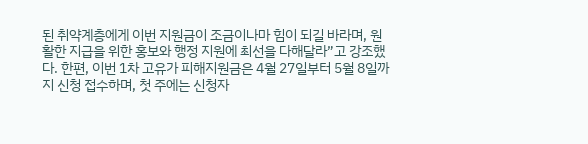된 취약계층에게 이번 지원금이 조금이나마 힘이 되길 바라며, 원활한 지급을 위한 홍보와 행정 지원에 최선을 다해달라”고 강조했다. 한편, 이번 1차 고유가 피해지원금은 4월 27일부터 5월 8일까지 신청 접수하며, 첫 주에는 신청자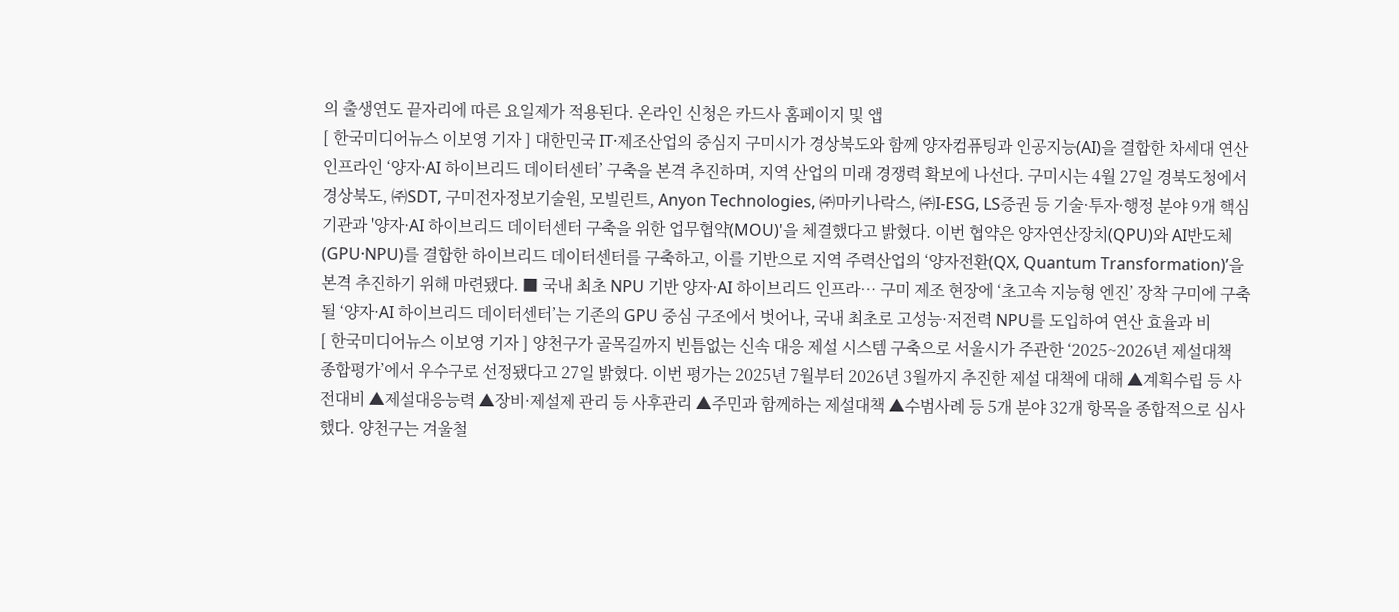의 출생연도 끝자리에 따른 요일제가 적용된다. 온라인 신청은 카드사 홈페이지 및 앱
[ 한국미디어뉴스 이보영 기자 ] 대한민국 IT·제조산업의 중심지 구미시가 경상북도와 함께 양자컴퓨팅과 인공지능(AI)을 결합한 차세대 연산 인프라인 ‘양자·AI 하이브리드 데이터센터’ 구축을 본격 추진하며, 지역 산업의 미래 경쟁력 확보에 나선다. 구미시는 4월 27일 경북도청에서 경상북도, ㈜SDT, 구미전자정보기술원, 모빌린트, Anyon Technologies, ㈜마키나락스, ㈜I-ESG, LS증권 등 기술·투자·행정 분야 9개 핵심 기관과 '양자·AI 하이브리드 데이터센터 구축을 위한 업무협약(MOU)'을 체결했다고 밝혔다. 이번 협약은 양자연산장치(QPU)와 AI반도체(GPU·NPU)를 결합한 하이브리드 데이터센터를 구축하고, 이를 기반으로 지역 주력산업의 ‘양자전환(QX, Quantum Transformation)’을 본격 추진하기 위해 마련됐다. ■ 국내 최초 NPU 기반 양자·AI 하이브리드 인프라… 구미 제조 현장에 ‘초고속 지능형 엔진’ 장착 구미에 구축될 ‘양자·AI 하이브리드 데이터센터’는 기존의 GPU 중심 구조에서 벗어나, 국내 최초로 고성능·저전력 NPU를 도입하여 연산 효율과 비
[ 한국미디어뉴스 이보영 기자 ] 양천구가 골목길까지 빈틈없는 신속 대응 제설 시스템 구축으로 서울시가 주관한 ‘2025~2026년 제설대책 종합평가’에서 우수구로 선정됐다고 27일 밝혔다. 이번 평가는 2025년 7월부터 2026년 3월까지 추진한 제설 대책에 대해 ▲계획수립 등 사전대비 ▲제설대응능력 ▲장비·제설제 관리 등 사후관리 ▲주민과 함께하는 제설대책 ▲수범사례 등 5개 분야 32개 항목을 종합적으로 심사했다. 양천구는 겨울철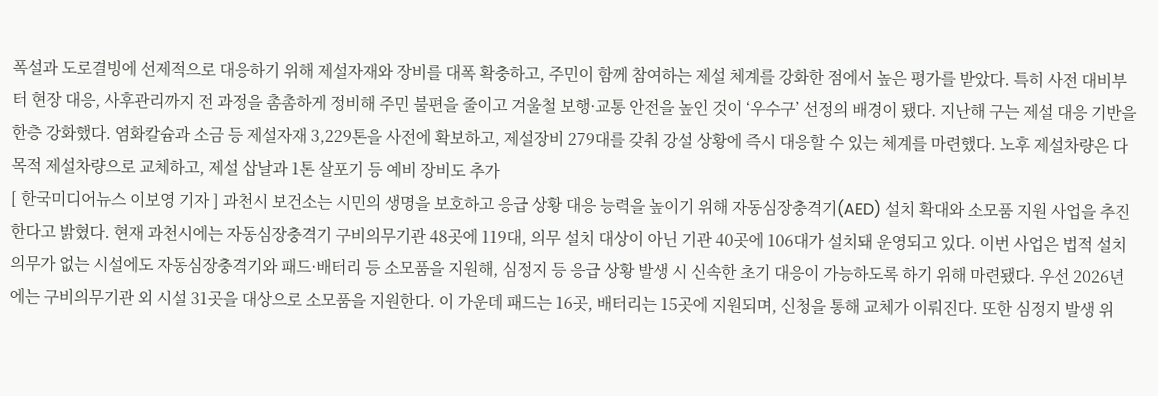폭설과 도로결빙에 선제적으로 대응하기 위해 제설자재와 장비를 대폭 확충하고, 주민이 함께 참여하는 제설 체계를 강화한 점에서 높은 평가를 받았다. 특히 사전 대비부터 현장 대응, 사후관리까지 전 과정을 촘촘하게 정비해 주민 불편을 줄이고 겨울철 보행·교통 안전을 높인 것이 ‘우수구’ 선정의 배경이 됐다. 지난해 구는 제설 대응 기반을 한층 강화했다. 염화칼슘과 소금 등 제설자재 3,229톤을 사전에 확보하고, 제설장비 279대를 갖춰 강설 상황에 즉시 대응할 수 있는 체계를 마련했다. 노후 제설차량은 다목적 제설차량으로 교체하고, 제설 삽날과 1톤 살포기 등 예비 장비도 추가
[ 한국미디어뉴스 이보영 기자 ] 과천시 보건소는 시민의 생명을 보호하고 응급 상황 대응 능력을 높이기 위해 자동심장충격기(AED) 설치 확대와 소모품 지원 사업을 추진한다고 밝혔다. 현재 과천시에는 자동심장충격기 구비의무기관 48곳에 119대, 의무 설치 대상이 아닌 기관 40곳에 106대가 설치돼 운영되고 있다. 이번 사업은 법적 설치 의무가 없는 시설에도 자동심장충격기와 패드·배터리 등 소모품을 지원해, 심정지 등 응급 상황 발생 시 신속한 초기 대응이 가능하도록 하기 위해 마련됐다. 우선 2026년에는 구비의무기관 외 시설 31곳을 대상으로 소모품을 지원한다. 이 가운데 패드는 16곳, 배터리는 15곳에 지원되며, 신청을 통해 교체가 이뤄진다. 또한 심정지 발생 위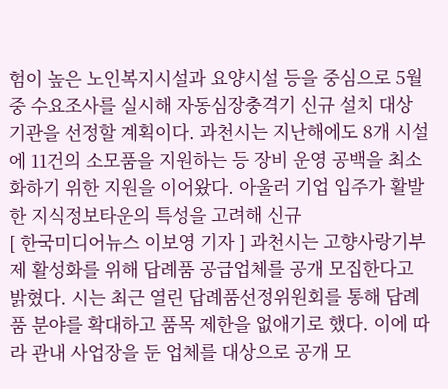험이 높은 노인복지시설과 요양시설 등을 중심으로 5월 중 수요조사를 실시해 자동심장충격기 신규 설치 대상 기관을 선정할 계획이다. 과천시는 지난해에도 8개 시설에 11건의 소모품을 지원하는 등 장비 운영 공백을 최소화하기 위한 지원을 이어왔다. 아울러 기업 입주가 활발한 지식정보타운의 특성을 고려해 신규
[ 한국미디어뉴스 이보영 기자 ] 과천시는 고향사랑기부제 활성화를 위해 답례품 공급업체를 공개 모집한다고 밝혔다. 시는 최근 열린 답례품선정위원회를 통해 답례품 분야를 확대하고 품목 제한을 없애기로 했다. 이에 따라 관내 사업장을 둔 업체를 대상으로 공개 모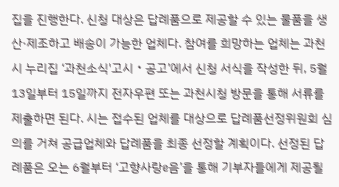집을 진행한다. 신청 대상은 답례품으로 제공할 수 있는 물품을 생산·제조하고 배송이 가능한 업체다. 참여를 희망하는 업체는 과천시 누리집 ‘과천소식'고시‧공고’에서 신청 서식을 작성한 뒤, 5월 13일부터 15일까지 전자우편 또는 과천시청 방문을 통해 서류를 제출하면 된다. 시는 접수된 업체를 대상으로 답례품선정위원회 심의를 거쳐 공급업체와 답례품을 최종 선정할 계획이다. 선정된 답례품은 오는 6월부터 ‘고향사랑e음’을 통해 기부자들에게 제공될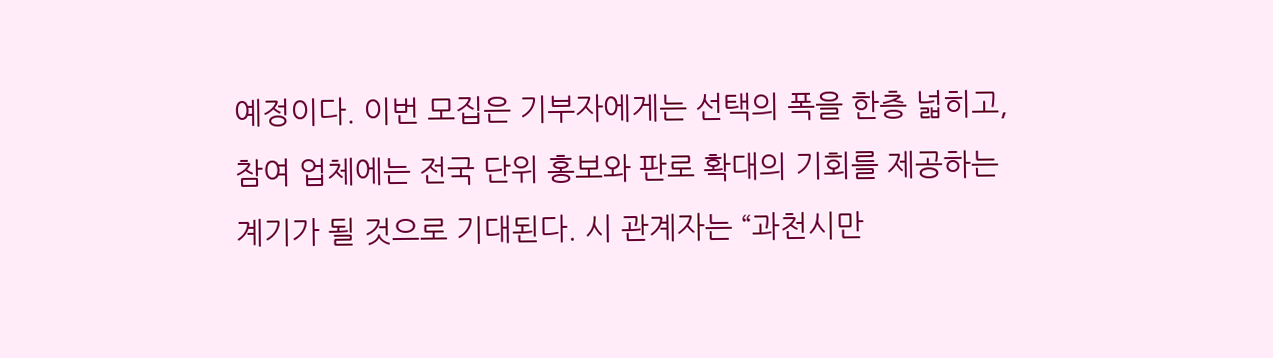예정이다. 이번 모집은 기부자에게는 선택의 폭을 한층 넓히고, 참여 업체에는 전국 단위 홍보와 판로 확대의 기회를 제공하는 계기가 될 것으로 기대된다. 시 관계자는 “과천시만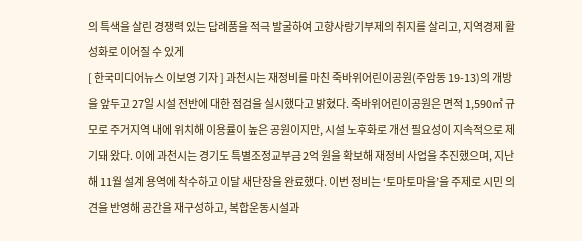의 특색을 살린 경쟁력 있는 답례품을 적극 발굴하여 고향사랑기부제의 취지를 살리고, 지역경제 활성화로 이어질 수 있게
[ 한국미디어뉴스 이보영 기자 ] 과천시는 재정비를 마친 죽바위어린이공원(주암동 19-13)의 개방을 앞두고 27일 시설 전반에 대한 점검을 실시했다고 밝혔다. 죽바위어린이공원은 면적 1,590㎡ 규모로 주거지역 내에 위치해 이용률이 높은 공원이지만, 시설 노후화로 개선 필요성이 지속적으로 제기돼 왔다. 이에 과천시는 경기도 특별조정교부금 2억 원을 확보해 재정비 사업을 추진했으며, 지난해 11월 설계 용역에 착수하고 이달 새단장을 완료했다. 이번 정비는 ‘토마토마을’을 주제로 시민 의견을 반영해 공간을 재구성하고, 복합운동시설과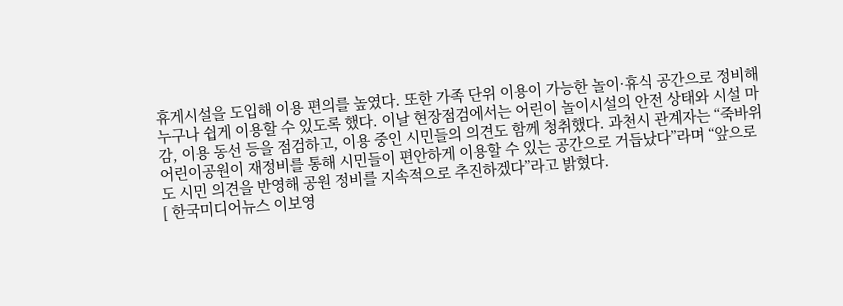휴게시설을 도입해 이용 편의를 높였다. 또한 가족 단위 이용이 가능한 놀이·휴식 공간으로 정비해 누구나 쉽게 이용할 수 있도록 했다. 이날 현장점검에서는 어린이 놀이시설의 안전 상태와 시설 마감, 이용 동선 등을 점검하고, 이용 중인 시민들의 의견도 함께 청취했다. 과천시 관계자는 “죽바위어린이공원이 재정비를 통해 시민들이 편안하게 이용할 수 있는 공간으로 거듭났다”라며 “앞으로도 시민 의견을 반영해 공원 정비를 지속적으로 추진하겠다”라고 밝혔다.
[ 한국미디어뉴스 이보영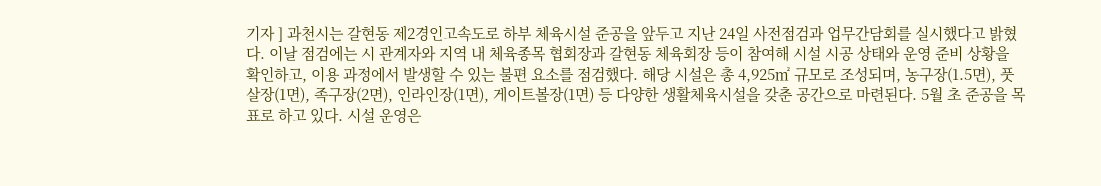기자 ] 과천시는 갈현동 제2경인고속도로 하부 체육시설 준공을 앞두고 지난 24일 사전점검과 업무간담회를 실시했다고 밝혔다. 이날 점검에는 시 관계자와 지역 내 체육종목 협회장과 갈현동 체육회장 등이 참여해 시설 시공 상태와 운영 준비 상황을 확인하고, 이용 과정에서 발생할 수 있는 불편 요소를 점검했다. 해당 시설은 총 4,925㎡ 규모로 조성되며, 농구장(1.5면), 풋살장(1면), 족구장(2면), 인라인장(1면), 게이트볼장(1면) 등 다양한 생활체육시설을 갖춘 공간으로 마련된다. 5월 초 준공을 목표로 하고 있다. 시설 운영은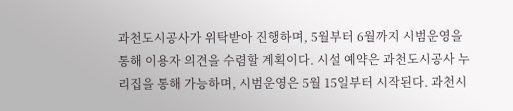과천도시공사가 위탁받아 진행하며, 5월부터 6월까지 시범운영을 통해 이용자 의견을 수렴할 계획이다. 시설 예약은 과천도시공사 누리집을 통해 가능하며, 시범운영은 5월 15일부터 시작된다. 과천시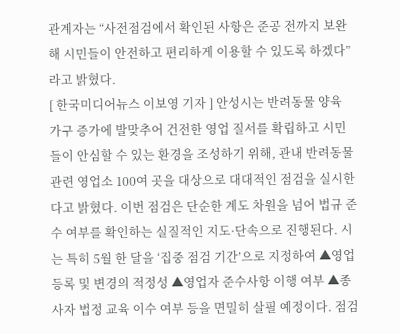관계자는 “사전점검에서 확인된 사항은 준공 전까지 보완해 시민들이 안전하고 편리하게 이용할 수 있도록 하겠다”라고 밝혔다.
[ 한국미디어뉴스 이보영 기자 ] 안성시는 반려동물 양육 가구 증가에 발맞추어 건전한 영업 질서를 확립하고 시민들이 안심할 수 있는 환경을 조성하기 위해, 관내 반려동물 관련 영업소 100여 곳을 대상으로 대대적인 점검을 실시한다고 밝혔다. 이번 점검은 단순한 계도 차원을 넘어 법규 준수 여부를 확인하는 실질적인 지도·단속으로 진행된다. 시는 특히 5월 한 달을 ‘집중 점검 기간’으로 지정하여 ▲영업등록 및 변경의 적정성 ▲영업자 준수사항 이행 여부 ▲종사자 법정 교육 이수 여부 등을 면밀히 살필 예정이다. 점검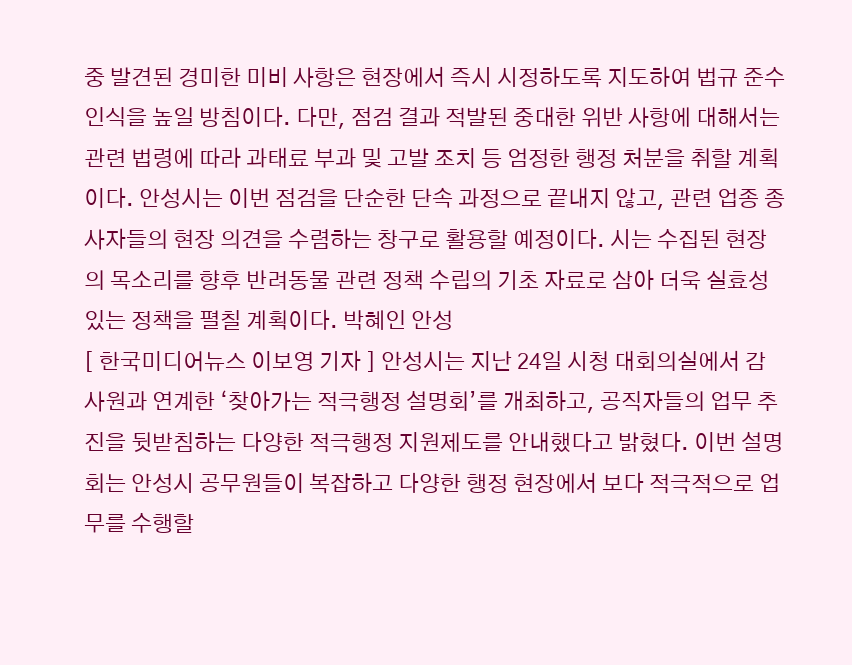중 발견된 경미한 미비 사항은 현장에서 즉시 시정하도록 지도하여 법규 준수 인식을 높일 방침이다. 다만, 점검 결과 적발된 중대한 위반 사항에 대해서는 관련 법령에 따라 과태료 부과 및 고발 조치 등 엄정한 행정 처분을 취할 계획이다. 안성시는 이번 점검을 단순한 단속 과정으로 끝내지 않고, 관련 업종 종사자들의 현장 의견을 수렴하는 창구로 활용할 예정이다. 시는 수집된 현장의 목소리를 향후 반려동물 관련 정책 수립의 기초 자료로 삼아 더욱 실효성 있는 정책을 펼칠 계획이다. 박혜인 안성
[ 한국미디어뉴스 이보영 기자 ] 안성시는 지난 24일 시청 대회의실에서 감사원과 연계한 ‘찾아가는 적극행정 설명회’를 개최하고, 공직자들의 업무 추진을 뒷받침하는 다양한 적극행정 지원제도를 안내했다고 밝혔다. 이번 설명회는 안성시 공무원들이 복잡하고 다양한 행정 현장에서 보다 적극적으로 업무를 수행할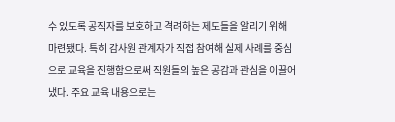수 있도록 공직자를 보호하고 격려하는 제도들을 알리기 위해 마련됐다. 특히 감사원 관계자가 직접 참여해 실제 사례를 중심으로 교육을 진행함으로써 직원들의 높은 공감과 관심을 이끌어냈다. 주요 교육 내용으로는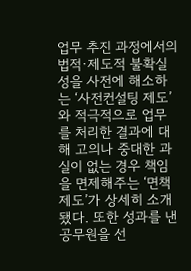업무 추진 과정에서의 법적·제도적 불확실성을 사전에 해소하는 ‘사전컨설팅 제도’와 적극적으로 업무를 처리한 결과에 대해 고의나 중대한 과실이 없는 경우 책임을 면제해주는 ‘면책제도’가 상세히 소개됐다. 또한 성과를 낸 공무원을 선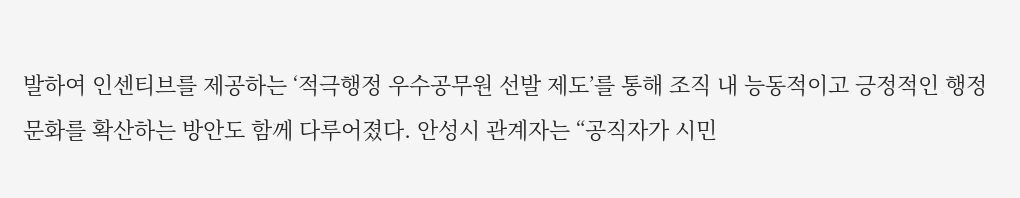발하여 인센티브를 제공하는 ‘적극행정 우수공무원 선발 제도’를 통해 조직 내 능동적이고 긍정적인 행정 문화를 확산하는 방안도 함께 다루어졌다. 안성시 관계자는 “공직자가 시민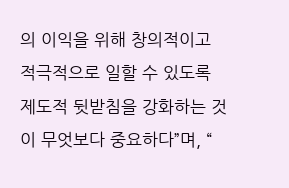의 이익을 위해 창의적이고 적극적으로 일할 수 있도록 제도적 뒷받침을 강화하는 것이 무엇보다 중요하다”며, “